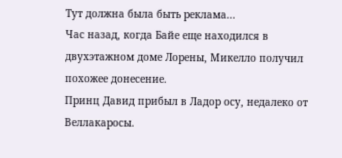Тут должна была быть реклама...
Час назад, когда Байе еще находился в двухэтажном доме Лорены, Микелло получил похожее донесение.
Принц Давид прибыл в Ладор осу, недалеко от Веллакаросы.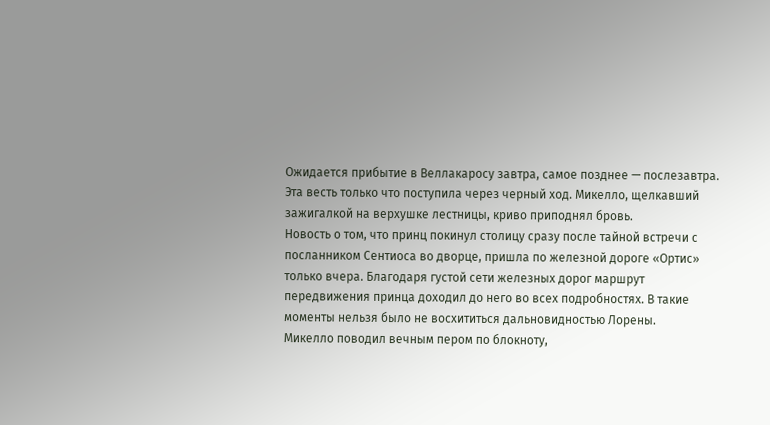Ожидается прибытие в Веллакаросу завтра, самое позднее — послезавтра.
Эта весть только что поступила через черный ход. Микелло, щелкавший зажигалкой на верхушке лестницы, криво приподнял бровь.
Новость о том, что принц покинул столицу сразу после тайной встречи с посланником Сентиоса во дворце, пришла по железной дороге «Ортис» только вчера. Благодаря густой сети железных дорог маршрут передвижения принца доходил до него во всех подробностях. В такие моменты нельзя было не восхититься дальновидностью Лорены.
Микелло поводил вечным пером по блокноту,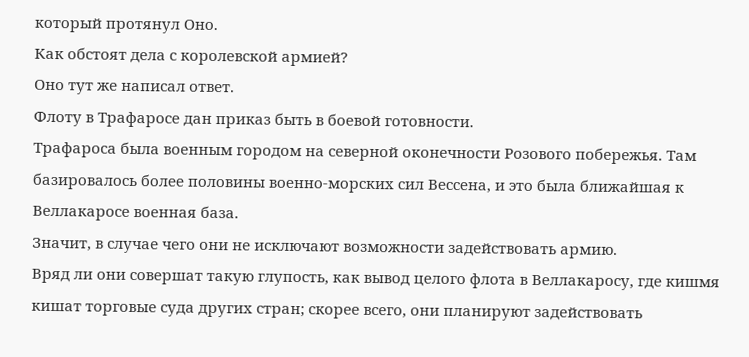который протянул Оно.
Как обстоят дела с королевской армией?
Оно тут же написал ответ.
Флоту в Трафаросе дан приказ быть в боевой готовности.
Трафароса была военным городом на северной оконечности Розового побережья. Там базировалось более половины военно-морских сил Вессена, и это была ближайшая к Веллакаросе военная база.
Значит, в случае чего они не исключают возможности задействовать армию.
Вряд ли они совершат такую глупость, как вывод целого флота в Веллакаросу, где кишмя кишат торговые суда других стран; скорее всего, они планируют задействовать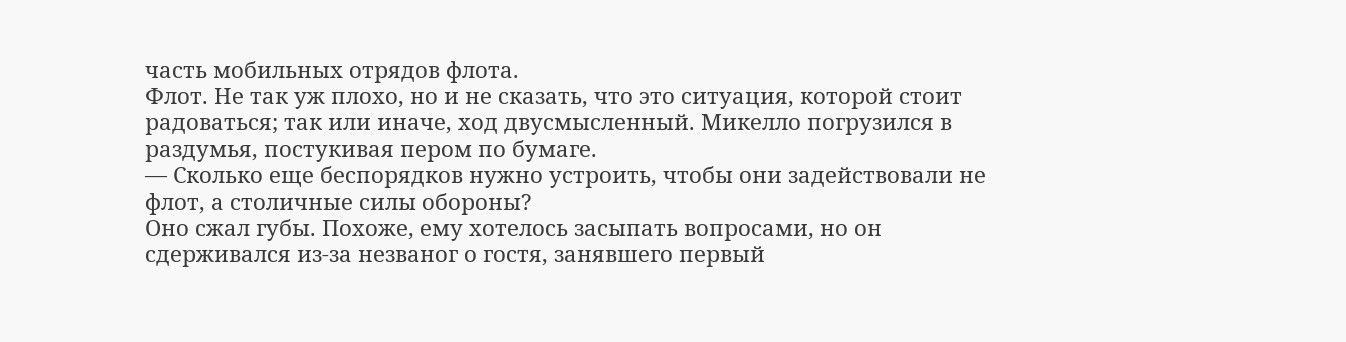часть мобильных отрядов флота.
Флот. Не так уж плохо, но и не сказать, что это ситуация, которой стоит радоваться; так или иначе, ход двусмысленный. Микелло погрузился в раздумья, постукивая пером по бумаге.
— Сколько еще беспорядков нужно устроить, чтобы они задействовали не флот, а столичные силы обороны?
Оно сжал губы. Похоже, ему хотелось засыпать вопросами, но он сдерживался из-за незваног о гостя, занявшего первый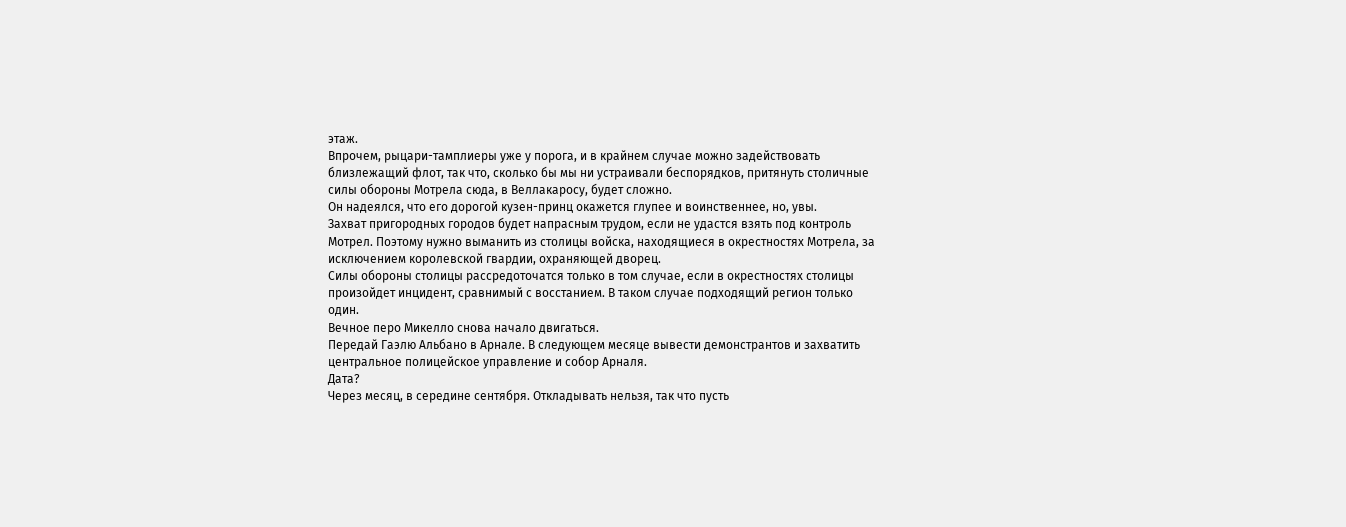этаж.
Впрочем, рыцари-тамплиеры уже у порога, и в крайнем случае можно задействовать близлежащий флот, так что, сколько бы мы ни устраивали беспорядков, притянуть столичные силы обороны Мотрела сюда, в Веллакаросу, будет сложно.
Он надеялся, что его дорогой кузен-принц окажется глупее и воинственнее, но, увы.
Захват пригородных городов будет напрасным трудом, если не удастся взять под контроль Мотрел. Поэтому нужно выманить из столицы войска, находящиеся в окрестностях Мотрела, за исключением королевской гвардии, охраняющей дворец.
Силы обороны столицы рассредоточатся только в том случае, если в окрестностях столицы произойдет инцидент, сравнимый с восстанием. В таком случае подходящий регион только один.
Вечное перо Микелло снова начало двигаться.
Передай Гаэлю Альбано в Арнале. В следующем месяце вывести демонстрантов и захватить центральное полицейское управление и собор Арналя.
Дата?
Через месяц, в середине сентября. Откладывать нельзя, так что пусть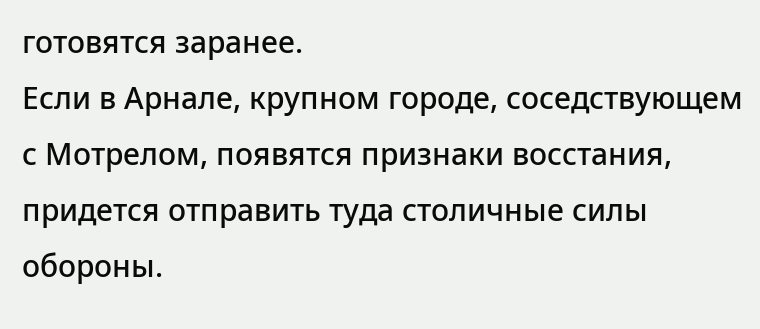готовятся заранее.
Если в Арнале, крупном городе, соседствующем с Мотрелом, появятся признаки восстания, придется отправить туда столичные силы обороны.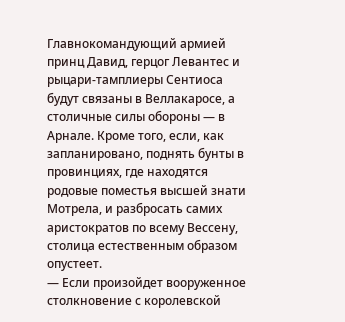Главнокомандующий армией принц Давид, герцог Левантес и рыцари-тамплиеры Сентиоса будут связаны в Веллакаросе, а столичные силы обороны — в Арнале. Кроме того, если, как запланировано, поднять бунты в провинциях, где находятся родовые поместья высшей знати Мотрела, и разбросать самих аристократов по всему Вессену, столица естественным образом опустеет.
— Если произойдет вооруженное столкновение с королевской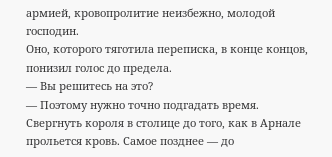армией, кровопролитие неизбежно, молодой господин.
Оно, которого тяготила переписка, в конце концов, понизил голос до предела.
— Вы решитесь на это?
— Поэтому нужно точно подгадать время. Свергнуть короля в столице до того, как в Арнале прольется кровь. Самое позднее — до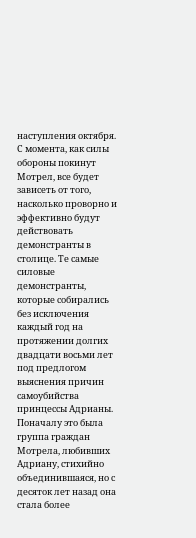наступления октября.
С момента, как силы обороны покинут Мотрел, все будет зависеть от того, насколько проворно и эффективно будут действовать демонстранты в столице. Те самые силовые демонстранты, которые собирались без исключения каждый год на протяжении долгих двадцати восьми лет под предлогом выяснения причин самоубийства принцессы Адрианы.
Поначалу это была группа граждан Мотрела, любивших Адриану, стихийно объединившаяся, но с десяток лет назад она стала более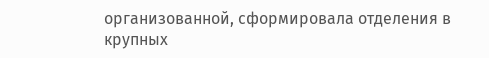организованной, сформировала отделения в крупных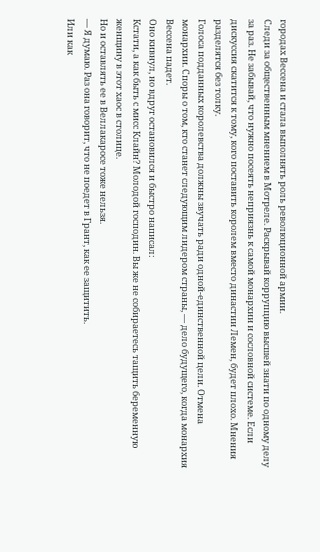городах Вессена и стала выполнять роль революционной армии.
Следи за общественным мнением в Мотреле. Раскрывай коррупцию высшей знати по одному делу за раз. Не забывай, что нужно посеять неприязнь к самой монархии и сословной системе. Если дискуссия скатится к тому, кого поставить королем вместо династии Лемен, будет плохо. Мнения разделятся без толку.
Голоса подданных королевства должны звучать ради одной-единственной цели. Отмена монархии. Споры о том, кто станет следующим лидером страны, — дело будущего, когда монархия Вессена падет.
Оно кивнул, но вдруг остановился и быстро написал:
Кстати, а как быть с мисс Клайн? Молодой господин. Вы же не собираетесь тащить беременную женщину в этот хаос в столице.
Но и оставлять ее в Веллакаросе тоже нельзя.
— Я думаю. Раз она говорит, что не поедет в Грант, как ее защитить.
Или как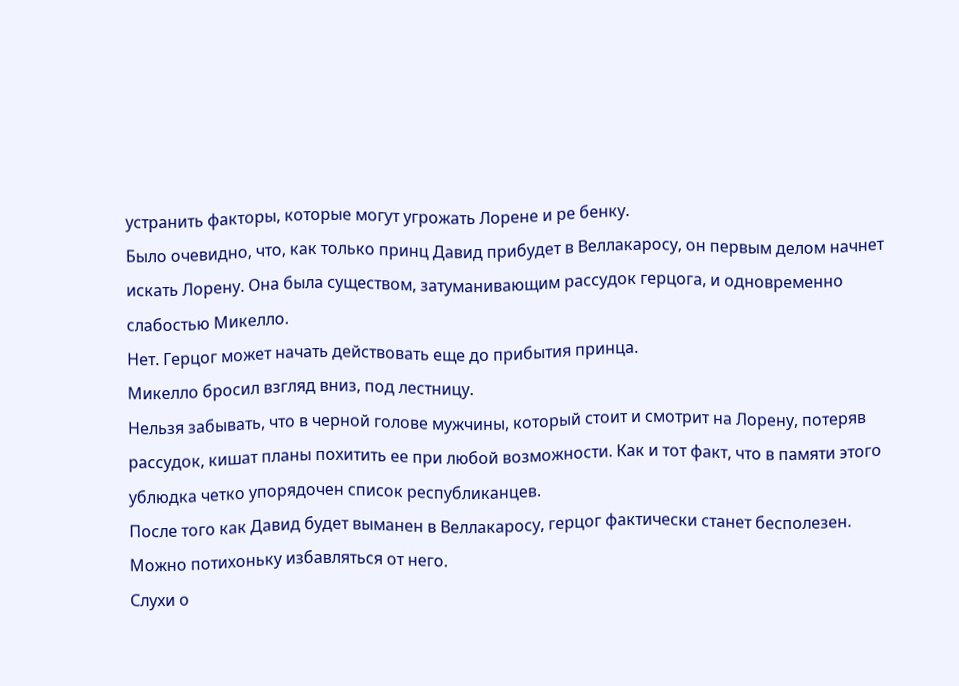устранить факторы, которые могут угрожать Лорене и ре бенку.
Было очевидно, что, как только принц Давид прибудет в Веллакаросу, он первым делом начнет искать Лорену. Она была существом, затуманивающим рассудок герцога, и одновременно слабостью Микелло.
Нет. Герцог может начать действовать еще до прибытия принца.
Микелло бросил взгляд вниз, под лестницу.
Нельзя забывать, что в черной голове мужчины, который стоит и смотрит на Лорену, потеряв рассудок, кишат планы похитить ее при любой возможности. Как и тот факт, что в памяти этого ублюдка четко упорядочен список республиканцев.
После того как Давид будет выманен в Веллакаросу, герцог фактически станет бесполезен. Можно потихоньку избавляться от него.
Слухи о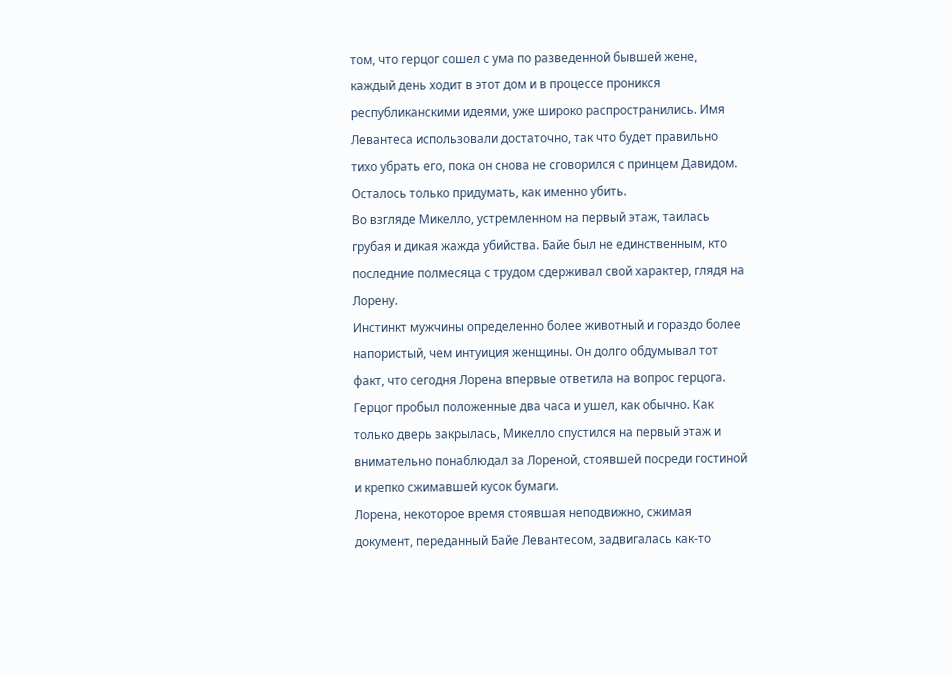том, что герцог сошел с ума по разведенной бывшей жене, каждый день ходит в этот дом и в процессе проникся республиканскими идеями, уже широко распространились. Имя Левантеса использовали достаточно, так что будет правильно тихо убрать его, пока он снова не сговорился с принцем Давидом.
Осталось только придумать, как именно убить.
Во взгляде Микелло, устремленном на первый этаж, таилась грубая и дикая жажда убийства. Байе был не единственным, кто последние полмесяца с трудом сдерживал свой характер, глядя на Лорену.
Инстинкт мужчины определенно более животный и гораздо более напористый, чем интуиция женщины. Он долго обдумывал тот факт, что сегодня Лорена впервые ответила на вопрос герцога.
Герцог пробыл положенные два часа и ушел, как обычно. Как только дверь закрылась, Микелло спустился на первый этаж и внимательно понаблюдал за Лореной, стоявшей посреди гостиной и крепко сжимавшей кусок бумаги.
Лорена, некоторое время стоявшая неподвижно, сжимая документ, переданный Байе Левантесом, задвигалась как-то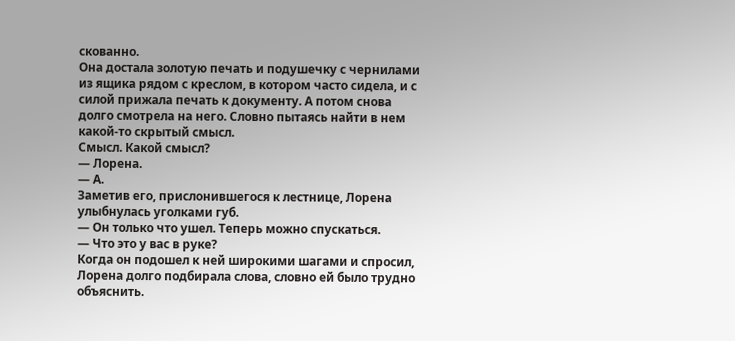скованно.
Она достала золотую печать и подушечку с чернилами из ящика рядом с креслом, в котором часто сидела, и с силой прижала печать к документу. А потом снова долго смотрела на него. Словно пытаясь найти в нем какой-то скрытый смысл.
Смысл. Какой смысл?
— Лорена.
— А.
Заметив его, прислонившегося к лестнице, Лорена улыбнулась уголками губ.
— Он только что ушел. Теперь можно спускаться.
— Что это у вас в руке?
Когда он подошел к ней широкими шагами и спросил, Лорена долго подбирала слова, словно ей было трудно объяснить.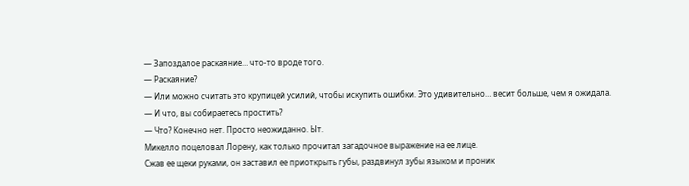— Запоздалое раскаяние… что-то вроде того.
— Раскаяние?
— Или можно считать это крупицей усилий, чтобы искупить ошибки. Это удивительно… весит больше, чем я ожидала.
— И что, вы собираетесь простить?
— Что? Конечно нет. Просто неожиданно. Ыт.
Микелло поцеловал Лорену, как только прочитал загадочное выражение на ее лице.
Сжав ее щеки руками, он заставил ее приоткрыть губы, раздвинул зубы языком и проник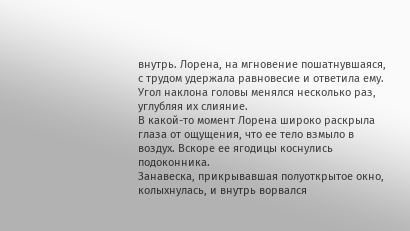внутрь. Лорена, на мгновение пошатнувшаяся, с трудом удержала равновесие и ответила ему. Угол наклона головы менялся несколько раз, углубляя их слияние.
В какой-то момент Лорена широко раскрыла глаза от ощущения, что ее тело взмыло в воздух. Вскоре ее ягодицы коснулись подоконника.
Занавеска, прикрывавшая полуоткрытое окно, колыхнулась, и внутрь ворвался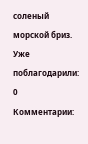соленый морской бриз.
Уже поблагодарили: 0
Комментарии: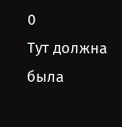0
Тут должна была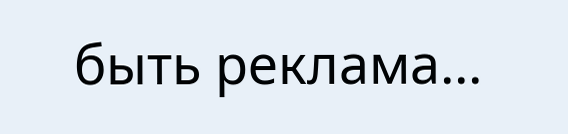быть реклама...